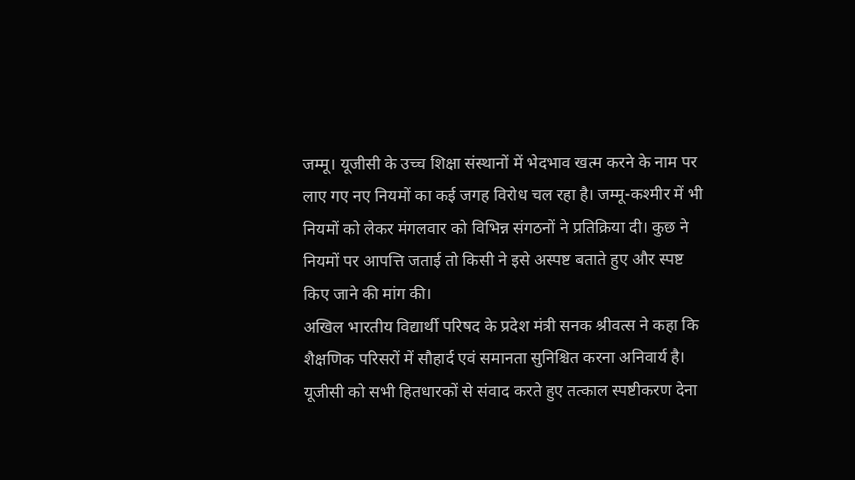जम्मू। यूजीसी के उच्च शिक्षा संस्थानों में भेदभाव खत्म करने के नाम पर लाए गए नए नियमों का कई जगह विरोध चल रहा है। जम्मू-कश्मीर में भी नियमों को लेकर मंगलवार को विभिन्न संगठनों ने प्रतिक्रिया दी। कुछ ने नियमों पर आपत्ति जताई तो किसी ने इसे अस्पष्ट बताते हुए और स्पष्ट किए जाने की मांग की।
अखिल भारतीय विद्यार्थी परिषद के प्रदेश मंत्री सनक श्रीवत्स ने कहा कि शैक्षणिक परिसरों में सौहार्द एवं समानता सुनिश्चित करना अनिवार्य है। यूजीसी को सभी हितधारकों से संवाद करते हुए तत्काल स्पष्टीकरण देना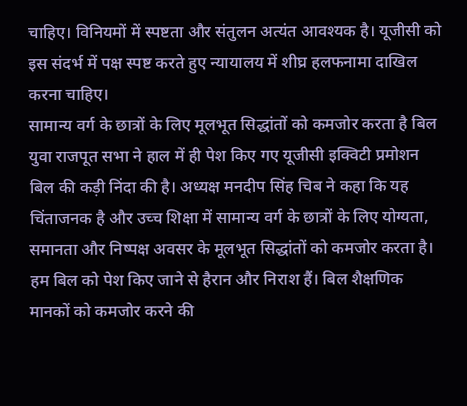चाहिए। विनियमों में स्पष्टता और संतुलन अत्यंत आवश्यक है। यूजीसी को इस संदर्भ में पक्ष स्पष्ट करते हुए न्यायालय में शीघ्र हलफनामा दाखिल करना चाहिए।
सामान्य वर्ग के छात्रों के लिए मूलभूत सिद्धांतों को कमजोर करता है बिल
युवा राजपूत सभा ने हाल में ही पेश किए गए यूजीसी इक्विटी प्रमोशन बिल की कड़ी निंदा की है। अध्यक्ष मनदीप सिंह चिब ने कहा कि यह चिंताजनक है और उच्च शिक्षा में सामान्य वर्ग के छात्रों के लिए योग्यता, समानता और निष्पक्ष अवसर के मूलभूत सिद्धांतों को कमजोर करता है। हम बिल को पेश किए जाने से हैरान और निराश हैं। बिल शैक्षणिक मानकों को कमजोर करने की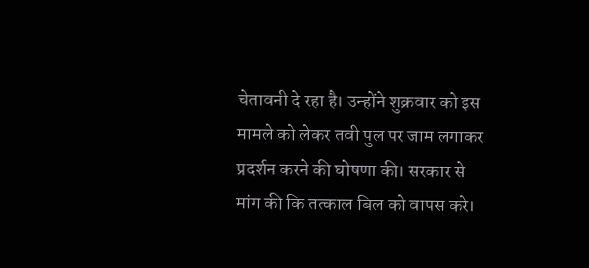चेतावनी दे रहा है। उन्होंने शुक्रवार को इस मामले को लेकर तवी पुल पर जाम लगाकर प्रदर्शन करने की घोषणा की। सरकार से मांग की कि तत्काल बिल को वापस करे।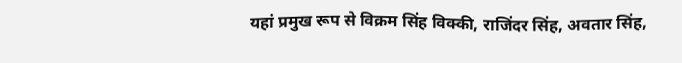यहां प्रमुख रूप से विक्रम सिंह विक्की, राजिंदर सिंह, अवतार सिंह,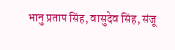भानु प्रताप सिंह, वासुदेव सिंह, संजू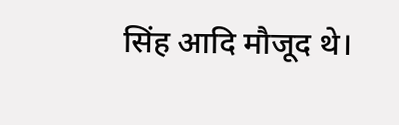सिंह आदि मौजूद थे।